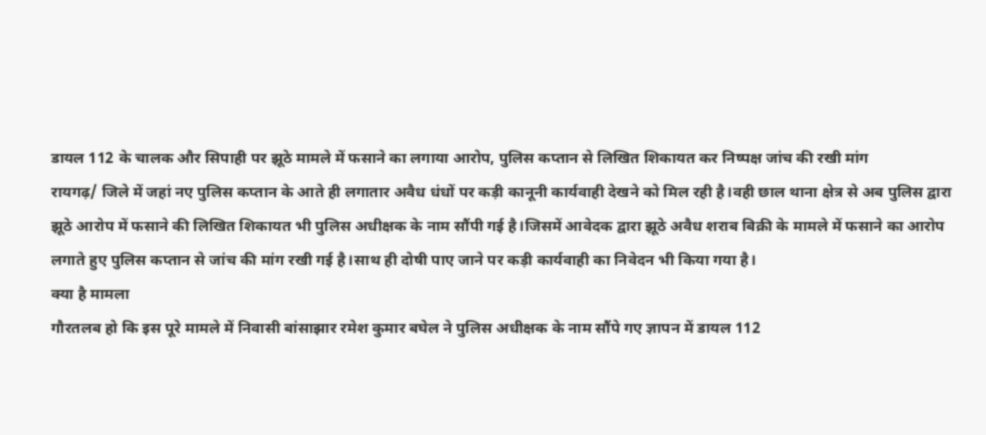डायल 112 के चालक और सिपाही पर झूठे मामले में फसाने का लगाया आरोप, पुलिस कप्तान से लिखित शिकायत कर निष्पक्ष जांच की रखी मांग
रायगढ़/ जिले में जहां नए पुलिस कप्तान के आते ही लगातार अवैध धंधों पर कड़ी कानूनी कार्यवाही देखने को मिल रही है।वही छाल थाना क्षेत्र से अब पुलिस द्वारा झूठे आरोप में फसाने की लिखित शिकायत भी पुलिस अधीक्षक के नाम सौंपी गई है।जिसमें आवेदक द्वारा झूठे अवैध शराब बिक्री के मामले में फसाने का आरोप लगाते हुए पुलिस कप्तान से जांच की मांग रखी गई है।साथ ही दोषी पाए जाने पर कड़ी कार्यवाही का निवेदन भी किया गया है।
क्या है मामला
गौरतलब हो कि इस पूरे मामले में निवासी बांसाझार रमेश कुमार बघेल ने पुलिस अधीक्षक के नाम सौंपे गए ज्ञापन में डायल 112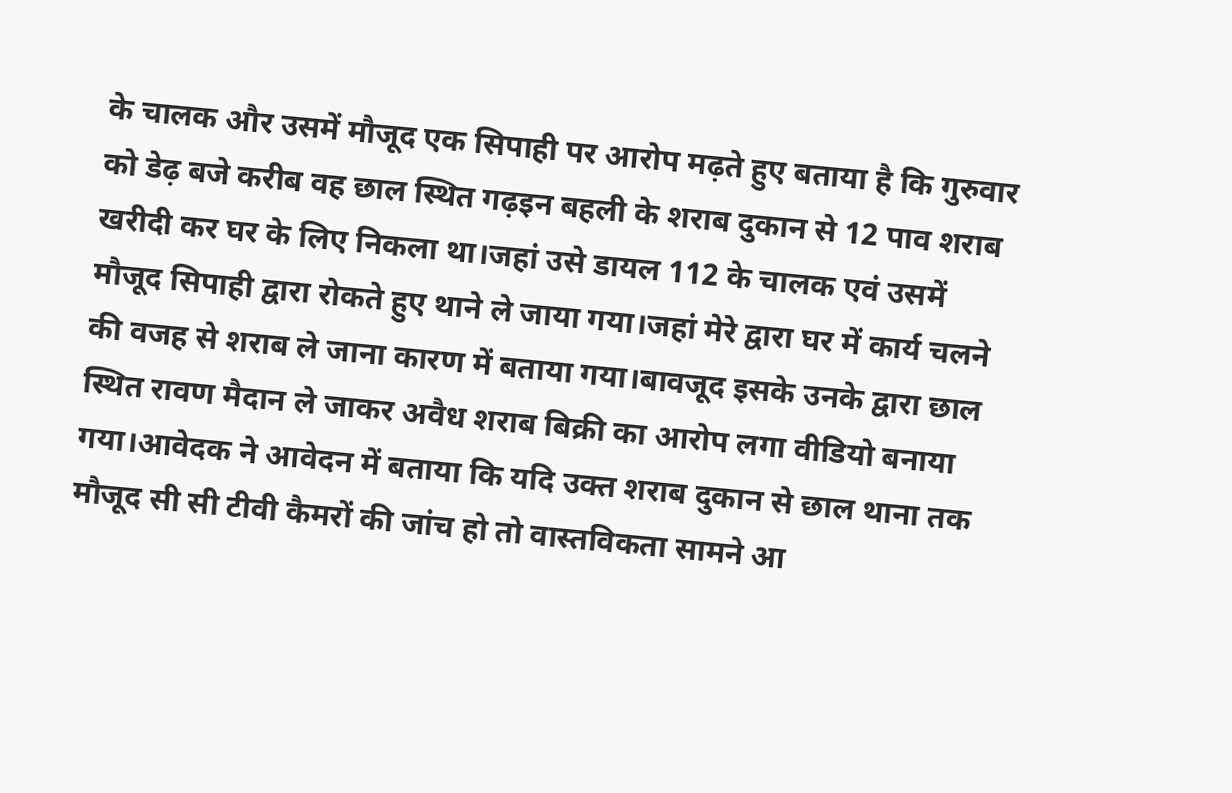के चालक और उसमें मौजूद एक सिपाही पर आरोप मढ़ते हुए बताया है कि गुरुवार को डेढ़ बजे करीब वह छाल स्थित गढ़इन बहली के शराब दुकान से 12 पाव शराब खरीदी कर घर के लिए निकला था।जहां उसे डायल 112 के चालक एवं उसमें मौजूद सिपाही द्वारा रोकते हुए थाने ले जाया गया।जहां मेरे द्वारा घर में कार्य चलने की वजह से शराब ले जाना कारण में बताया गया।बावजूद इसके उनके द्वारा छाल स्थित रावण मैदान ले जाकर अवैध शराब बिक्री का आरोप लगा वीडियो बनाया गया।आवेदक ने आवेदन में बताया कि यदि उक्त शराब दुकान से छाल थाना तक मौजूद सी सी टीवी कैमरों की जांच हो तो वास्तविकता सामने आ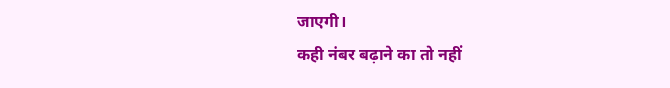जाएगी।
कही नंबर बढ़ाने का तो नहीं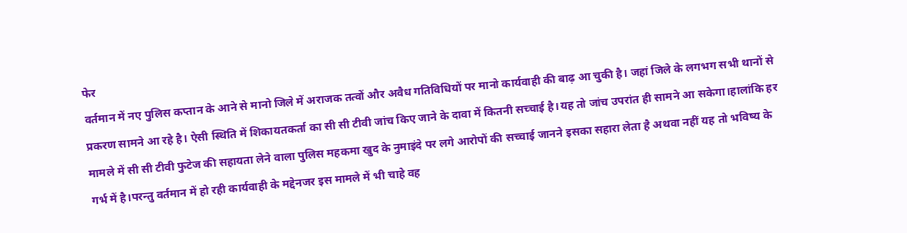फेर
वर्तमान में नए पुलिस कप्तान के आने से मानो जिले में अराजक तत्वों और अवैध गतिविधियों पर मानो कार्यवाही की बाढ़ आ चुकी है। जहां जिले के लगभग सभी थानों से प्रकरण सामने आ रहे है। ऐसी स्थिति में शिकायतकर्ता का सी सी टीवी जांच किए जाने के दावा में कितनी सच्चाई है।यह तो जांच उपरांत ही सामने आ सकेगा।हालांकि हर मामले में सी सी टीवी फुटेज की सहायता लेने वाला पुलिस महकमा खुद के नुमाइंदे पर लगे आरोपों की सच्चाई जानने इसका सहारा लेता है अथवा नहीं यह तो भविष्य के गर्भ में है।परन्तु वर्तमान में हो रही कार्यवाही के मद्देनजर इस मामले में भी चाहे वह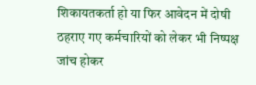शिकायतकर्ता हो या फिर आवेदन में दोषी ठहराए गए कर्मचारियों को लेकर भी निष्पक्ष जांच होकर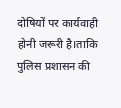दोषियों पर कार्यवाही होनी जरूरी है।ताकि पुलिस प्रशासन की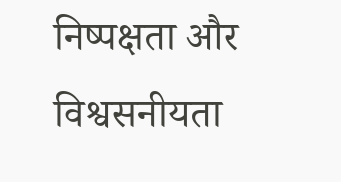निष्पक्षता और विश्वसनीयता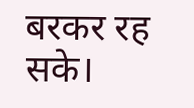बरकर रह सके।